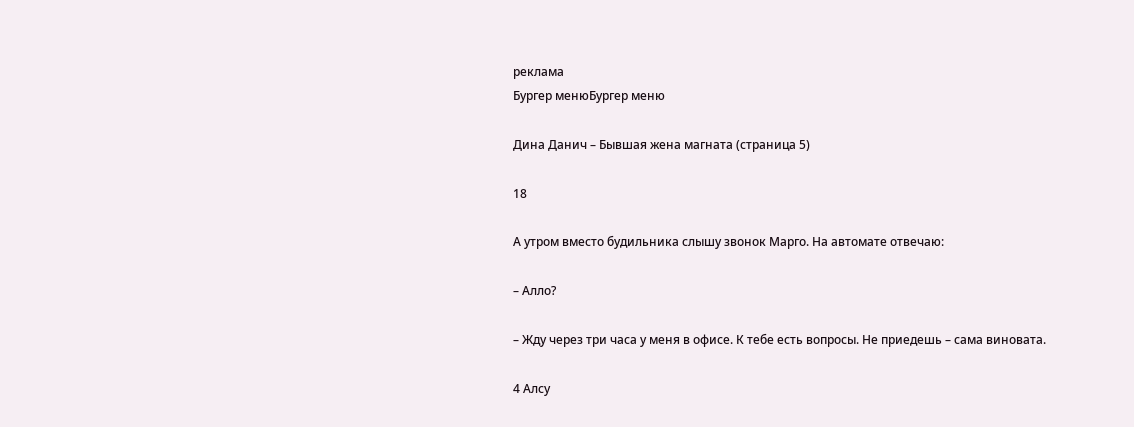реклама
Бургер менюБургер меню

Дина Данич – Бывшая жена магната (страница 5)

18

А утром вместо будильника слышу звонок Марго. На автомате отвечаю:

– Алло?

– Жду через три часа у меня в офисе. К тебе есть вопросы. Не приедешь – сама виновата.

4 Алсу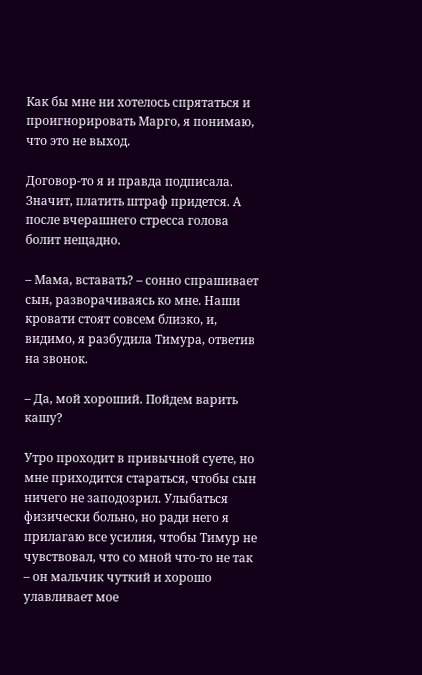Как бы мне ни хотелось спрятаться и проигнорировать Марго, я понимаю, что это не выход.

Договор-то я и правда подписала. Значит, платить штраф придется. А после вчерашнего стресса голова болит нещадно.

– Мама, вставать? – сонно спрашивает сын, разворачиваясь ко мне. Наши кровати стоят совсем близко, и, видимо, я разбудила Тимура, ответив на звонок.

– Да, мой хороший. Пойдем варить кашу?

Утро проходит в привычной суете, но мне приходится стараться, чтобы сын ничего не заподозрил. Улыбаться физически больно, но ради него я прилагаю все усилия, чтобы Тимур не чувствовал, что со мной что-то не так – он мальчик чуткий и хорошо улавливает мое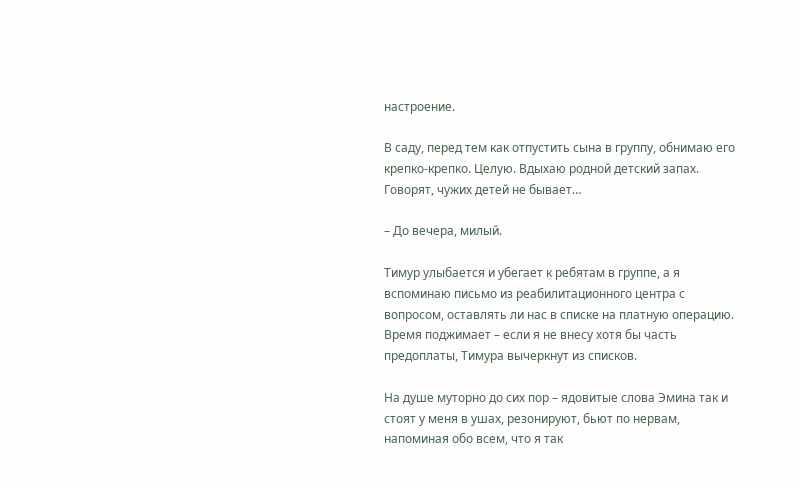настроение.

В саду, перед тем как отпустить сына в группу, обнимаю его крепко-крепко. Целую. Вдыхаю родной детский запах. Говорят, чужих детей не бывает…

– До вечера, милый.

Тимур улыбается и убегает к ребятам в группе, а я вспоминаю письмо из реабилитационного центра с вопросом, оставлять ли нас в списке на платную операцию. Время поджимает – если я не внесу хотя бы часть предоплаты, Тимура вычеркнут из списков.

На душе муторно до сих пор – ядовитые слова Эмина так и стоят у меня в ушах, резонируют, бьют по нервам, напоминая обо всем, что я так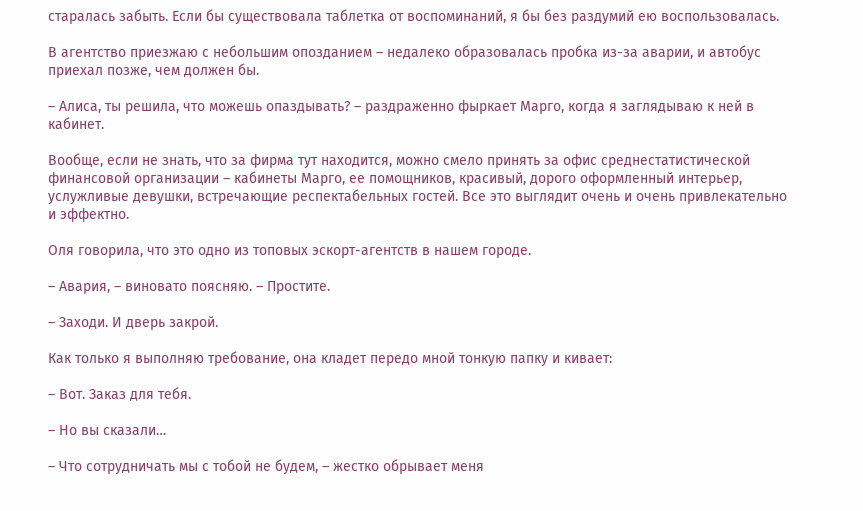старалась забыть. Если бы существовала таблетка от воспоминаний, я бы без раздумий ею воспользовалась.

В агентство приезжаю с небольшим опозданием – недалеко образовалась пробка из-за аварии, и автобус приехал позже, чем должен бы.

– Алиса, ты решила, что можешь опаздывать? – раздраженно фыркает Марго, когда я заглядываю к ней в кабинет.

Вообще, если не знать, что за фирма тут находится, можно смело принять за офис среднестатистической финансовой организации – кабинеты Марго, ее помощников, красивый, дорого оформленный интерьер, услужливые девушки, встречающие респектабельных гостей. Все это выглядит очень и очень привлекательно и эффектно.

Оля говорила, что это одно из топовых эскорт-агентств в нашем городе.

– Авария, – виновато поясняю. – Простите.

– Заходи. И дверь закрой.

Как только я выполняю требование, она кладет передо мной тонкую папку и кивает:

– Вот. Заказ для тебя.

– Но вы сказали…

– Что сотрудничать мы с тобой не будем, – жестко обрывает меня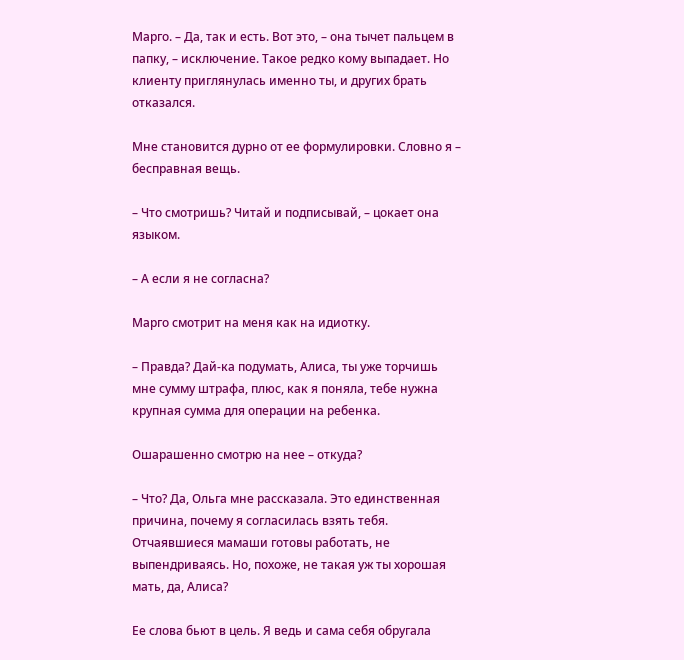Марго. – Да, так и есть. Вот это, – она тычет пальцем в папку, – исключение. Такое редко кому выпадает. Но клиенту приглянулась именно ты, и других брать отказался.

Мне становится дурно от ее формулировки. Словно я – бесправная вещь.

– Что смотришь? Читай и подписывай, – цокает она языком.

– А если я не согласна?

Марго смотрит на меня как на идиотку.

– Правда? Дай-ка подумать, Алиса, ты уже торчишь мне сумму штрафа, плюс, как я поняла, тебе нужна крупная сумма для операции на ребенка.

Ошарашенно смотрю на нее – откуда?

– Что? Да, Ольга мне рассказала. Это единственная причина, почему я согласилась взять тебя. Отчаявшиеся мамаши готовы работать, не выпендриваясь. Но, похоже, не такая уж ты хорошая мать, да, Алиса?

Ее слова бьют в цель. Я ведь и сама себя обругала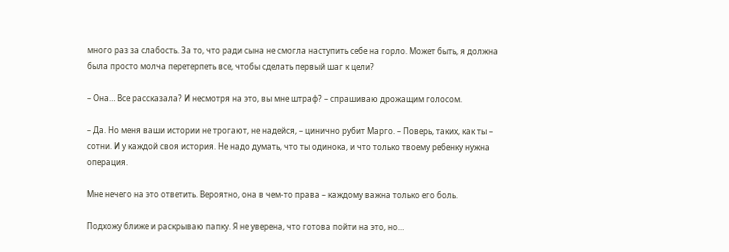много раз за слабость. За то, что ради сына не смогла наступить себе на горло. Может быть, я должна была просто молча перетерпеть все, чтобы сделать первый шаг к цели?

– Она… Все рассказала? И несмотря на это, вы мне штраф? – спрашиваю дрожащим голосом.

– Да. Но меня ваши истории не трогают, не надейся, – цинично рубит Марго. – Поверь, таких, как ты – сотни. И у каждой своя история. Не надо думать, что ты одинока, и что только твоему ребенку нужна операция.

Мне нечего на это ответить. Вероятно, она в чем-то права – каждому важна только его боль.

Подхожу ближе и раскрываю папку. Я не уверена, что готова пойти на это, но…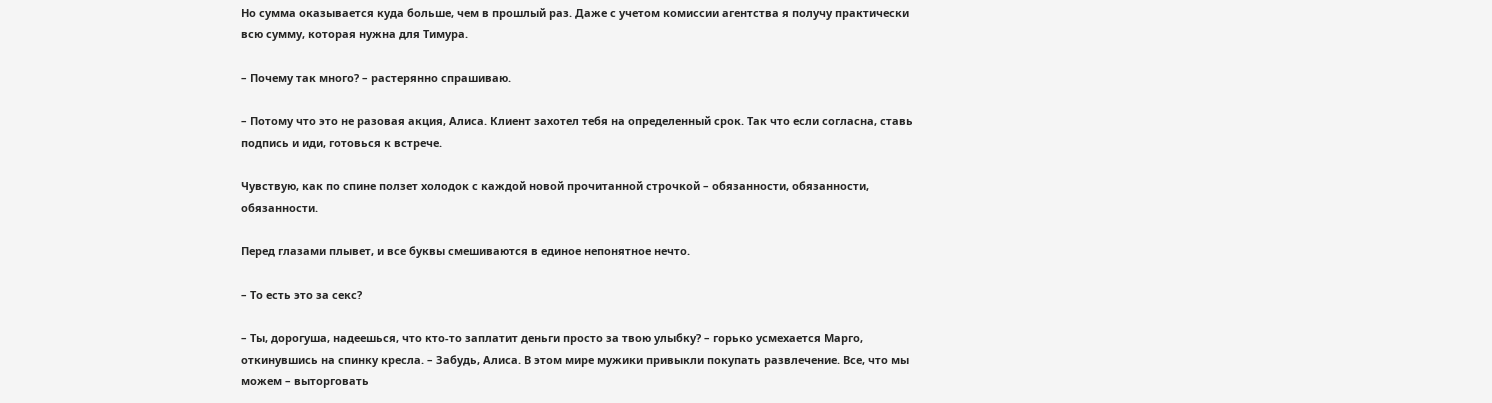Но сумма оказывается куда больше, чем в прошлый раз. Даже с учетом комиссии агентства я получу практически всю сумму, которая нужна для Тимура.

– Почему так много? – растерянно спрашиваю.

– Потому что это не разовая акция, Алиса. Клиент захотел тебя на определенный срок. Так что если согласна, ставь подпись и иди, готовься к встрече.

Чувствую, как по спине ползет холодок с каждой новой прочитанной строчкой – обязанности, обязанности, обязанности.

Перед глазами плывет, и все буквы смешиваются в единое непонятное нечто.

– То есть это за секс?

– Ты, дорогуша, надеешься, что кто-то заплатит деньги просто за твою улыбку? – горько усмехается Марго, откинувшись на спинку кресла. – Забудь, Алиса. В этом мире мужики привыкли покупать развлечение. Все, что мы можем – выторговать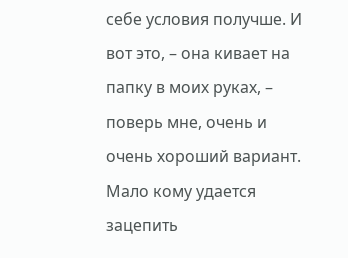себе условия получше. И вот это, – она кивает на папку в моих руках, – поверь мне, очень и очень хороший вариант. Мало кому удается зацепить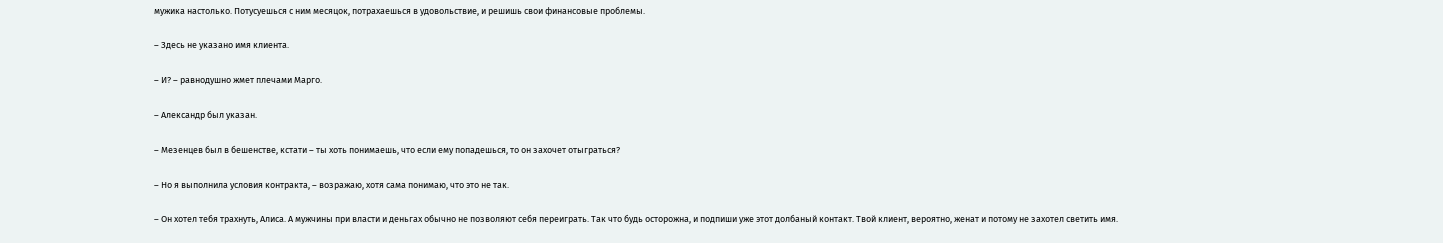мужика настолько. Потусуешься с ним месяцок, потрахаешься в удовольствие, и решишь свои финансовые проблемы.

– Здесь не указано имя клиента.

– И? – равнодушно жмет плечами Марго.

– Александр был указан.

– Мезенцев был в бешенстве, кстати – ты хоть понимаешь, что если ему попадешься, то он захочет отыграться?

– Но я выполнила условия контракта, – возражаю, хотя сама понимаю, что это не так.

– Он хотел тебя трахнуть, Алиса. А мужчины при власти и деньгах обычно не позволяют себя переиграть. Так что будь осторожна, и подпиши уже этот долбаный контакт. Твой клиент, вероятно, женат и потому не захотел светить имя.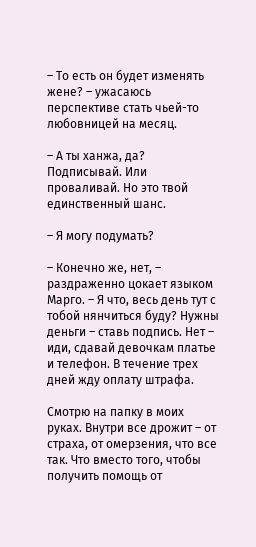– То есть он будет изменять жене? – ужасаюсь перспективе стать чьей-то любовницей на месяц.

– А ты ханжа, да? Подписывай. Или проваливай. Но это твой единственный шанс.

– Я могу подумать?

– Конечно же, нет, – раздраженно цокает языком Марго. – Я что, весь день тут с тобой нянчиться буду? Нужны деньги – ставь подпись. Нет – иди, сдавай девочкам платье и телефон. В течение трех дней жду оплату штрафа.

Смотрю на папку в моих руках. Внутри все дрожит – от страха, от омерзения, что все так. Что вместо того, чтобы получить помощь от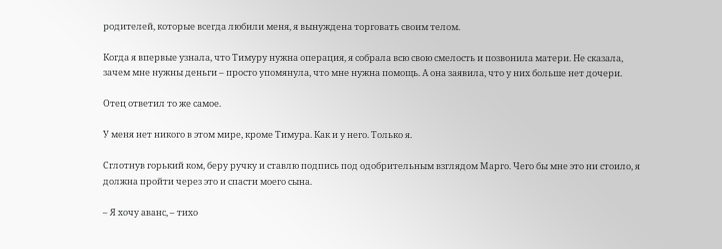родителей, которые всегда любили меня, я вынуждена торговать своим телом.

Когда я впервые узнала, что Тимуру нужна операция, я собрала всю свою смелость и позвонила матери. Не сказала, зачем мне нужны деньги – просто упомянула, что мне нужна помощь. А она заявила, что у них больше нет дочери.

Отец ответил то же самое.

У меня нет никого в этом мире, кроме Тимура. Как и у него. Только я.

Сглотнув горький ком, беру ручку и ставлю подпись под одобрительным взглядом Марго. Чего бы мне это ни стоило, я должна пройти через это и спасти моего сына.

– Я хочу аванс, – тихо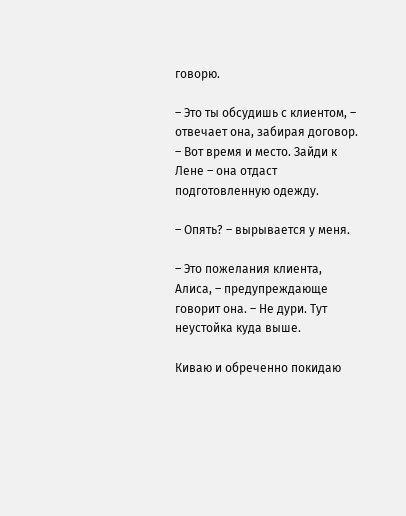говорю.

– Это ты обсудишь с клиентом, – отвечает она, забирая договор. – Вот время и место. Зайди к Лене – она отдаст подготовленную одежду.

– Опять? – вырывается у меня.

– Это пожелания клиента, Алиса, – предупреждающе говорит она. – Не дури. Тут неустойка куда выше.

Киваю и обреченно покидаю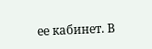ее кабинет. В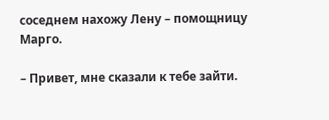соседнем нахожу Лену – помощницу Марго.

– Привет, мне сказали к тебе зайти.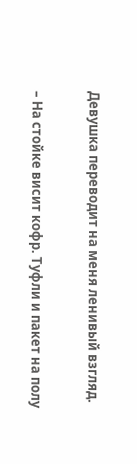Девушка переводит на меня ленивый взгляд.

– На стойке висит кофр. Туфли и пакет на полу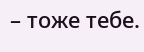– тоже тебе.